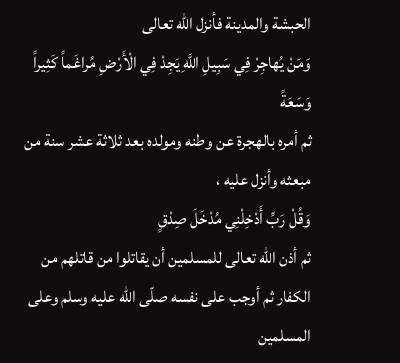الحبشة والمدينة فأنزل اللّه تعالى
وَمَنْ يُهاجِرْ فِي سَبِيلِ اللَّهِ يَجِدْ فِي الْأَرْضِ مُراغَماً كَثِيراً وَسَعَةً
ثم أمره بالهجرة عن وطنه ومولده بعد ثلاثة عشر سنة من مبعثه وأنزل عليه ،
وَقُلْ رَبِّ أَدْخِلْنِي مُدْخَلَ صِدْقٍ
ثم أذن اللّه تعالى للمسلمين أن يقاتلوا من قاتلهم من الكفار ثم أوجب على نفسه صلّى اللّه عليه وسلم وعلى المسلمين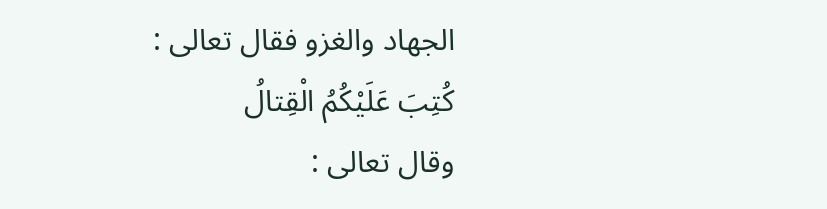الجهاد والغزو فقال تعالى :
كُتِبَ عَلَيْكُمُ الْقِتالُ
وقال تعالى :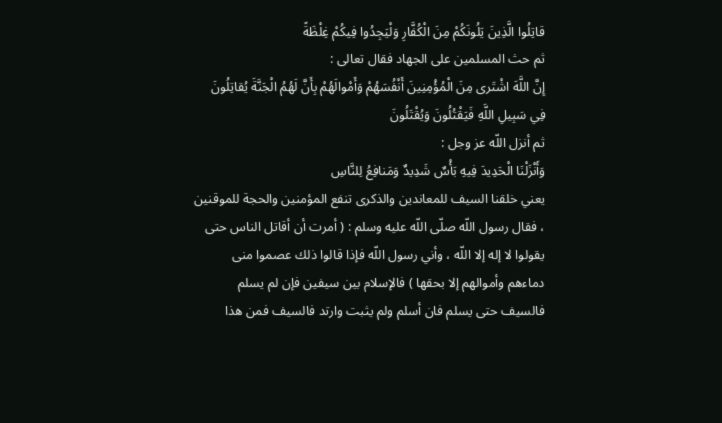قاتِلُوا الَّذِينَ يَلُونَكُمْ مِنَ الْكُفَّارِ وَلْيَجِدُوا فِيكُمْ غِلْظَةً
ثم حث المسلمين على الجهاد فقال تعالى :
إِنَّ اللَّهَ اشْتَرى مِنَ الْمُؤْمِنِينَ أَنْفُسَهُمْ وَأَمْوالَهُمْ بِأَنَّ لَهُمُ الْجَنَّةَ يُقاتِلُونَ فِي سَبِيلِ اللَّهِ فَيَقْتُلُونَ وَيُقْتَلُونَ
ثم أنزل اللّه عز وجل :
وَأَنْزَلْنَا الْحَدِيدَ فِيهِ بَأْسٌ شَدِيدٌ وَمَنافِعُ لِلنَّاسِ
يعني خلقنا السيف للمعاندين والذكرى تنفع المؤمنين والحجة للموقنين ، فقال رسول اللّه صلّى اللّه عليه وسلم : ( أمرت أن أقاتل الناس حتى يقولوا لا إله إلا اللّه ، وأني رسول اللّه فإذا قالوا ذلك عصموا منى دماءهم وأموالهم إلا بحقها ) فالإسلام بين سيفين فإن لم يسلم فالسيف حتى يسلم فان أسلم ولم يثبت وارتد فالسيف فمن هذا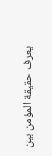يعرف حقيقة المؤمن بين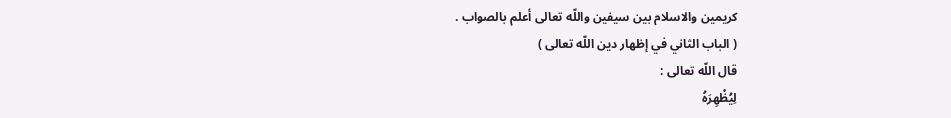كريمين والاسلام بين سيفين واللّه تعالى أعلم بالصواب .
( الباب الثاني في إظهار دين اللّه تعالى )
قال اللّه تعالى :
لِيُظْهِرَهُ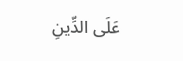عَلَى الدِّينِ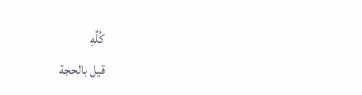كُلِّهِ
قيل بالحجة